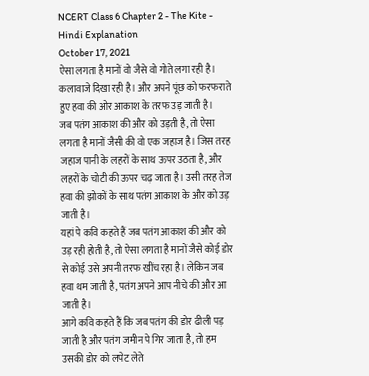NCERT Class 6 Chapter 2 - The Kite - Hindi Explanation
October 17, 2021
ऐसा लगता है मानों वो जैसे वो गोते लगा रही है। कलावाजे दिखा रही है। और अपने पूंछ को फरफराते हुए हवा की ओर आकाश के तरफ उड़ जाती है।
जब पतंग आकाश की और को उड़ती है, तो ऐसा लगता है मानों जैसी की वो एक जहाज है। जिस तरह जहाज पानी के लहरों के साथ ऊपर उठता है, और लहरों के चोटी की ऊपर चढ़ जाता है। उसी तरह तेज हवा की झोकों के साथ पतंग आकाश के और को उड़ जाती है।
यहां पे कवि कहते हैं जब पतंग आकाश की और को उड़ रही होती है, तो ऐसा लगता है मानों जैसे कोई डोर से कोई उसे अपनी तरफ खींच रहा है। लेकिन जब हवा थम जाती है, पतंग अपने आप नीचे की और आ जाती है।
आगे कवि कहते हैं कि जब पतंग की डोर ढीली पड़ जाती है और पतंग जमीन पे गिर जाता है, तो हम उसकी डोर को लपेट लेते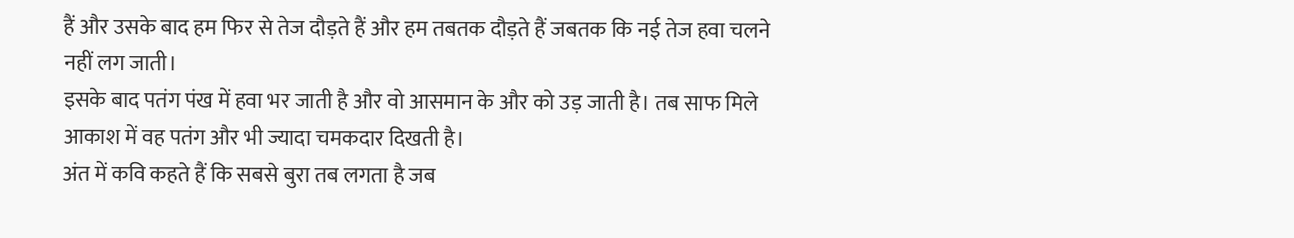हैं और उसके बाद हम फिर से तेज दौड़ते हैं और हम तबतक दौड़ते हैं जबतक कि नई तेज हवा चलने नहीं लग जाती।
इसके बाद पतंग पंख में हवा भर जाती है और वो आसमान के और को उड़ जाती है। तब साफ मिले आकाश में वह पतंग और भी ज्यादा चमकदार दिखती है।
अंत में कवि कहते हैं कि सबसे बुरा तब लगता है जब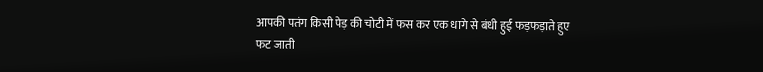आपकी पतंग किसी पेड़ की चोटी में फस कर एक धागे से बंधी हुई फड़फड़ाते हुए फट जाती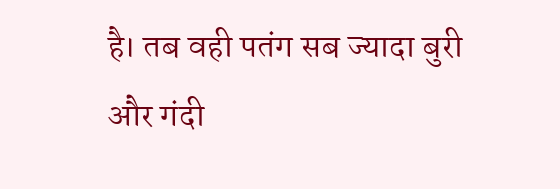है। तब वही पतंग सब ज्यादा बुरी और गंदी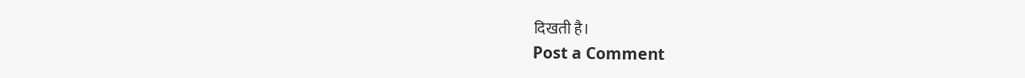दिखती है।
Post a Comment